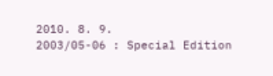2010. 8. 9.
2003/05-06 : Special Edition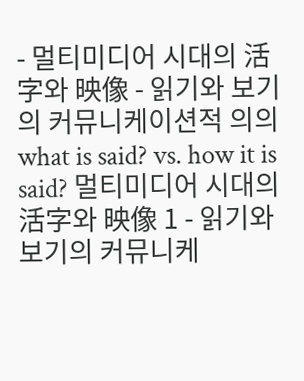- 멀티미디어 시대의 活字와 映像 - 읽기와 보기의 커뮤니케이션적 의의
what is said? vs. how it is said? 멀티미디어 시대의 活字와 映像 1 - 읽기와 보기의 커뮤니케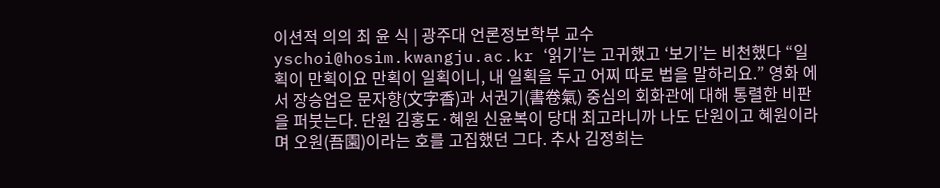이션적 의의 최 윤 식 | 광주대 언론정보학부 교수 yschoi@hosim.kwangju.ac.kr ‘읽기’는 고귀했고 ‘보기’는 비천했다 “일획이 만획이요 만획이 일획이니, 내 일획을 두고 어찌 따로 법을 말하리요.” 영화 에서 장승업은 문자향(文字香)과 서권기(書卷氣) 중심의 회화관에 대해 통렬한 비판을 퍼붓는다. 단원 김홍도·혜원 신윤복이 당대 최고라니까 나도 단원이고 혜원이라며 오원(吾園)이라는 호를 고집했던 그다. 추사 김정희는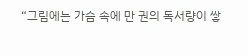“그림에는 가슴 속에 만 권의 독서량이 쌓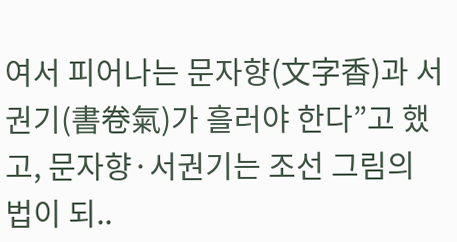여서 피어나는 문자향(文字香)과 서권기(書卷氣)가 흘러야 한다”고 했고, 문자향·서권기는 조선 그림의 법이 되..